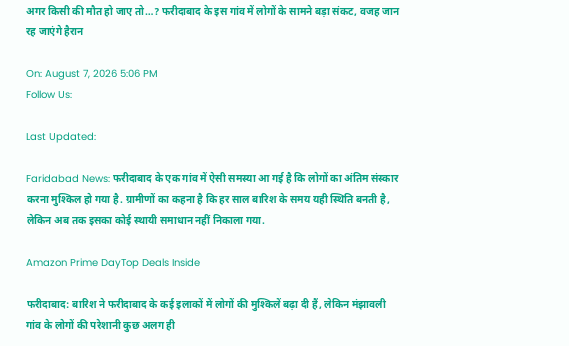अगर किसी की मौत हो जाए तो…? फरीदाबाद के इस गांव में लोगों के सामने बड़ा संकट, वजह जान रह जाएंगे हैरान

On: August 7, 2026 5:06 PM
Follow Us:

Last Updated:

Faridabad News: फरीदाबाद के एक गांव में ऐसी समस्या आ गई है कि लोगों का अंतिम संस्कार करना मुश्किल हो गया है. ग्रामीणों का कहना है कि हर साल बारिश के समय यही स्थिति बनती है, लेकिन अब तक इसका कोई स्थायी समाधान नहीं निकाला गया.

Amazon Prime DayTop Deals Inside

फरीदाबाद: बारिश ने फरीदाबाद के कई इलाकों में लोगों की मुश्किलें बढ़ा दी हैं, लेकिन मंझावली गांव के लोगों की परेशानी कुछ अलग ही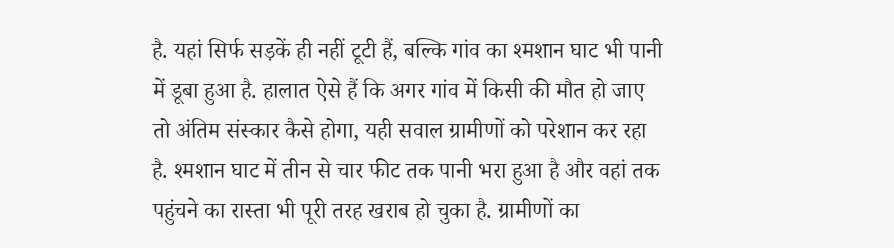है. यहां सिर्फ सड़कें ही नहीं टूटी हैं, बल्कि गांव का श्मशान घाट भी पानी में डूबा हुआ है. हालात ऐसे हैं कि अगर गांव में किसी की मौत हो जाए तो अंतिम संस्कार कैसे होगा, यही सवाल ग्रामीणों को परेशान कर रहा है. श्मशान घाट में तीन से चार फीट तक पानी भरा हुआ है और वहां तक पहुंचने का रास्ता भी पूरी तरह खराब हो चुका है. ग्रामीणों का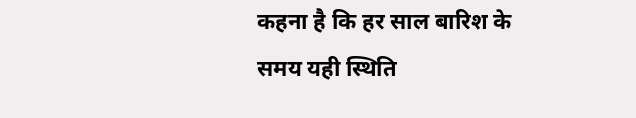कहना है कि हर साल बारिश के समय यही स्थिति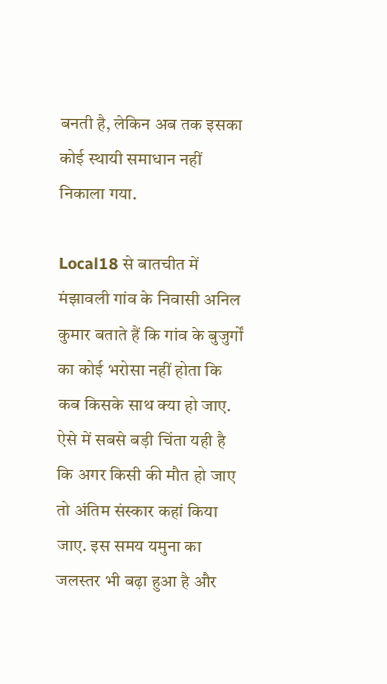बनती है, लेकिन अब तक इसका कोई स्थायी समाधान नहीं निकाला गया.

Local18 से बातचीत में मंझावली गांव के निवासी अनिल कुमार बताते हैं कि गांव के बुजुर्गों का कोई भरोसा नहीं होता कि कब किसके साथ क्या हो जाए. ऐसे में सबसे बड़ी चिंता यही है कि अगर किसी की मौत हो जाए तो अंतिम संस्कार कहां किया जाए. इस समय यमुना का जलस्तर भी बढ़ा हुआ है और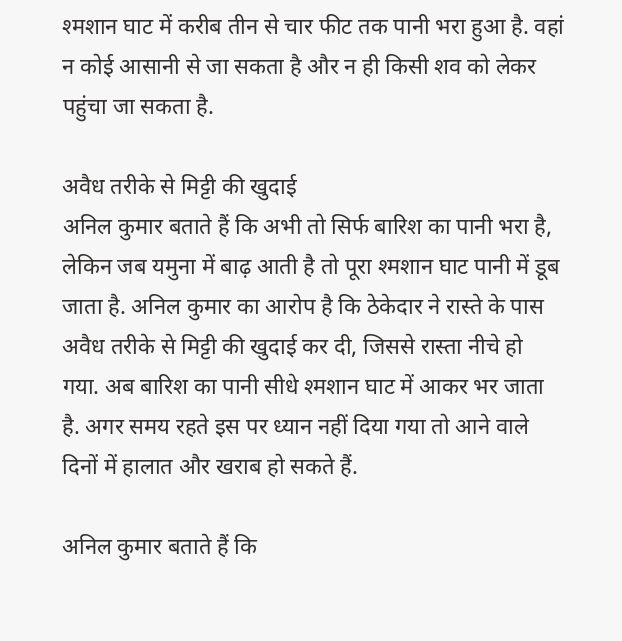श्मशान घाट में करीब तीन से चार फीट तक पानी भरा हुआ है. वहां न कोई आसानी से जा सकता है और न ही किसी शव को लेकर पहुंचा जा सकता है.

अवैध तरीके से मिट्टी की खुदाई
अनिल कुमार बताते हैं कि अभी तो सिर्फ बारिश का पानी भरा है, लेकिन जब यमुना में बाढ़ आती है तो पूरा श्मशान घाट पानी में डूब जाता है. अनिल कुमार का आरोप है कि ठेकेदार ने रास्ते के पास अवैध तरीके से मिट्टी की खुदाई कर दी, जिससे रास्ता नीचे हो गया. अब बारिश का पानी सीधे श्मशान घाट में आकर भर जाता है. अगर समय रहते इस पर ध्यान नहीं दिया गया तो आने वाले दिनों में हालात और खराब हो सकते हैं.

अनिल कुमार बताते हैं कि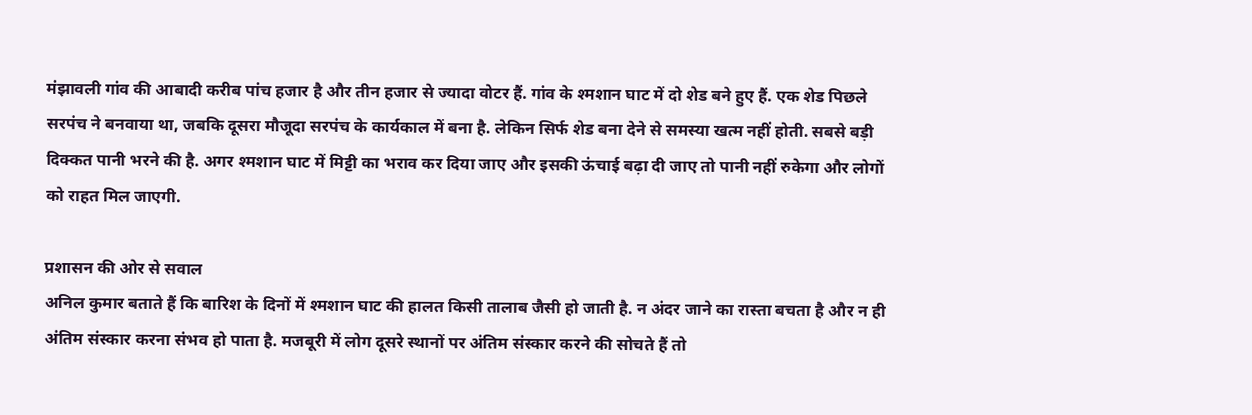मंझावली गांव की आबादी करीब पांच हजार है और तीन हजार से ज्यादा वोटर हैं. गांव के श्मशान घाट में दो शेड बने हुए हैं. एक शेड पिछले सरपंच ने बनवाया था, जबकि दूसरा मौजूदा सरपंच के कार्यकाल में बना है. लेकिन सिर्फ शेड बना देने से समस्या खत्म नहीं होती. सबसे बड़ी दिक्कत पानी भरने की है. अगर श्मशान घाट में मिट्टी का भराव कर दिया जाए और इसकी ऊंचाई बढ़ा दी जाए तो पानी नहीं रुकेगा और लोगों को राहत मिल जाएगी.

प्रशासन की ओर से सवाल
अनिल कुमार बताते हैं कि बारिश के दिनों में श्मशान घाट की हालत किसी तालाब जैसी हो जाती है. न अंदर जाने का रास्ता बचता है और न ही अंतिम संस्कार करना संभव हो पाता है. मजबूरी में लोग दूसरे स्थानों पर अंतिम संस्कार करने की सोचते हैं तो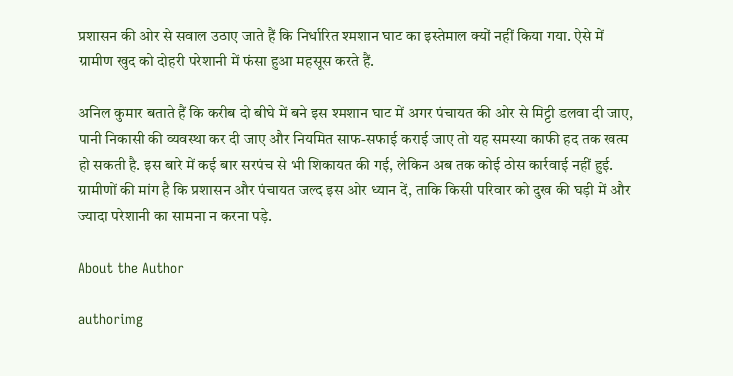प्रशासन की ओर से सवाल उठाए जाते हैं कि निर्धारित श्मशान घाट का इस्तेमाल क्यों नहीं किया गया. ऐसे में ग्रामीण खुद को दोहरी परेशानी में फंसा हुआ महसूस करते हैं.

अनिल कुमार बताते हैं कि करीब दो बीघे में बने इस श्मशान घाट में अगर पंचायत की ओर से मिट्टी डलवा दी जाए, पानी निकासी की व्यवस्था कर दी जाए और नियमित साफ-सफाई कराई जाए तो यह समस्या काफी हद तक खत्म हो सकती है. इस बारे में कई बार सरपंच से भी शिकायत की गई, लेकिन अब तक कोई ठोस कार्रवाई नहीं हुई. ग्रामीणों की मांग है कि प्रशासन और पंचायत जल्द इस ओर ध्यान दें, ताकि किसी परिवार को दुख की घड़ी में और ज्यादा परेशानी का सामना न करना पड़े.

About the Author

authorimg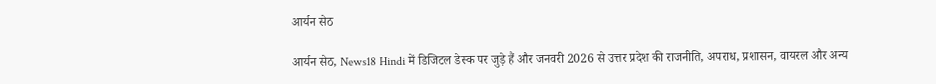आर्यन सेठ

आर्यन सेठ, News18 Hindi में डिजिटल डेस्क पर जुड़े हैं और जनवरी 2026 से उत्तर प्रदेश की राजनीति, अपराध, प्रशासन, वायरल और अन्य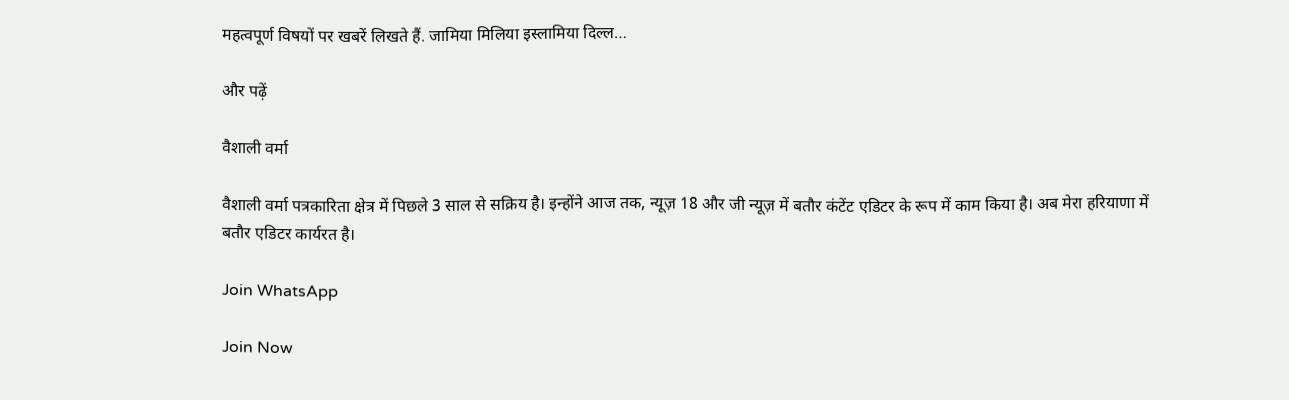महत्वपूर्ण विषयों पर खबरें लिखते हैं. जामिया मिलिया इस्लामिया दिल्ल…

और पढ़ें

वैशाली वर्मा

वैशाली वर्मा पत्रकारिता क्षेत्र में पिछले 3 साल से सक्रिय है। इन्होंने आज तक, न्यूज़ 18 और जी न्यूज़ में बतौर कंटेंट एडिटर के रूप में काम किया है। अब मेरा हरियाणा में बतौर एडिटर कार्यरत है।

Join WhatsApp

Join Now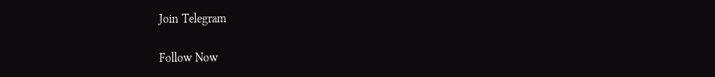Join Telegram

Follow Now